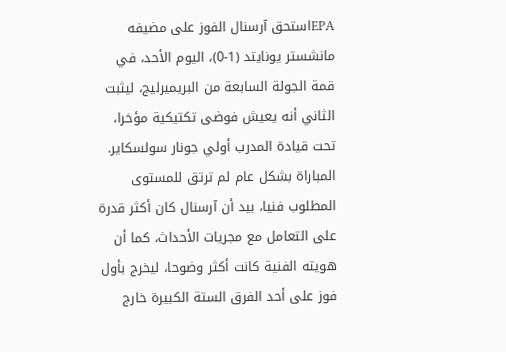EPAاستحق آرسنال الفوز على مضيفه مانشستر يونايتد (1-0)، اليوم الأحد، في قمة الجولة السابعة من البريميرليج، ليثبت الثاني أنه يعيش فوضى تكتيكية مؤخرا، تحت قيادة المدرب أولي جونار سولسكاير.
المباراة بشكل عام لم ترتق للمستوى المطلوب فنيا، بيد أن آرسنال كان أكثر قدرة على التعامل مع مجريات الأحداث، كما أن هويته الفنية كانت أكثر وضوحا، ليخرج بأول فوز على أحد الفرق الستة الكبيرة خارج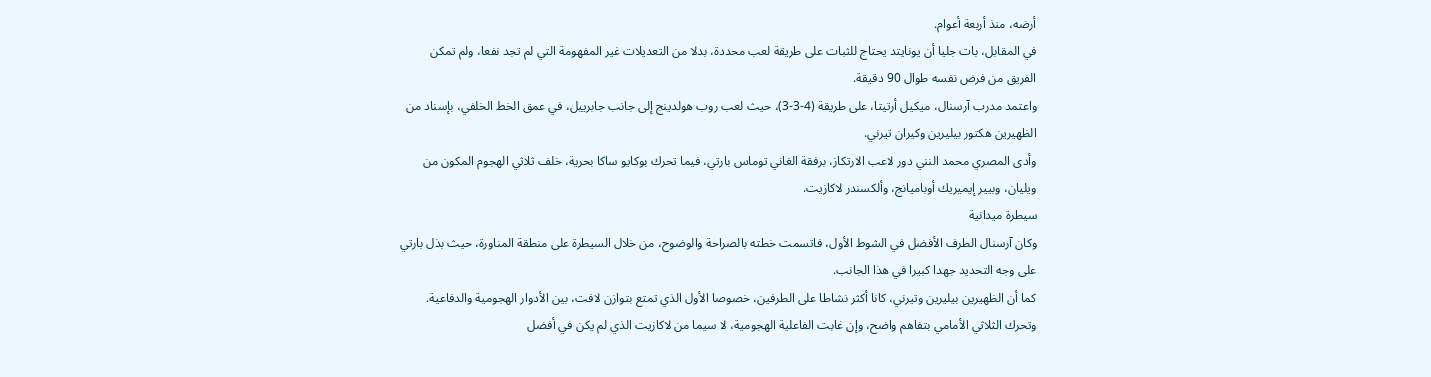أرضه، منذ أربعة أعوام.
في المقابل، بات جليا أن يونايتد يحتاج للثبات على طريقة لعب محددة، بدلا من التعديلات غير المفهومة التي لم تجد نفعا، ولم تمكن الفريق من فرض نفسه طوال 90 دقيقة.
واعتمد مدرب آرسنال، ميكيل أرتيتا، على طريقة (4-3-3)، حيث لعب روب هولدينج إلى جانب جابرييل، في عمق الخط الخلفي، بإسناد من الظهيرين هكتور بيليرين وكيران تيرني.
وأدى المصري محمد النني دور لاعب الارتكاز، برفقة الغاني توماس بارتي، فيما تحرك بوكايو ساكا بحرية، خلف ثلاثي الهجوم المكون من ويليان، وبيير إيميريك أوباميانج، وألكسندر لاكازيت.
سيطرة ميدانية
وكان آرسنال الطرف الأفضل في الشوط الأول، فاتسمت خطته بالصراحة والوضوح، من خلال السيطرة على منطقة المناورة، حيث بذل بارتي على وجه التحديد جهدا كبيرا في هذا الجانب.
كما أن الظهيرين بيليرين وتيرني، كانا أكثر نشاطا على الطرفين، خصوصا الأول الذي تمتع بتوازن لافت، بين الأدوار الهجومية والدفاعية.
وتحرك الثلاثي الأمامي بتفاهم واضح، وإن غابت الفاعلية الهجومية، لا سيما من لاكازيت الذي لم يكن في أفضل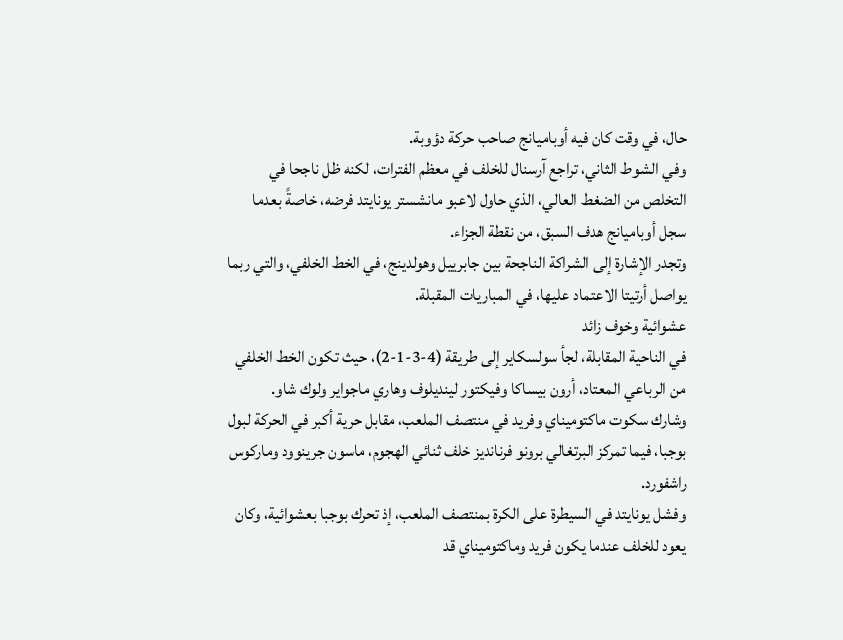حال، في وقت كان فيه أوباميانج صاحب حركة دؤوبة.
وفي الشوط الثاني، تراجع آرسنال للخلف في معظم الفترات، لكنه ظل ناجحا في التخلص من الضغط العالي، الذي حاول لاعبو مانشستر يونايتد فرضه، خاصةً بعدما سجل أوباميانج هدف السبق، من نقطة الجزاء.
وتجدر الإشارة إلى الشراكة الناجحة بين جابرييل وهولدينج، في الخط الخلفي، والتي ربما يواصل أرتيتا الاعتماد عليها، في المباريات المقبلة.
عشوائية وخوف زائد
في الناحية المقابلة، لجأ سولسكاير إلى طريقة (4-3-1-2)، حيث تكون الخط الخلفي من الرباعي المعتاد، أرون بيساكا وفيكتور لينديلوف وهاري ماجواير ولوك شاو.
وشارك سكوت ماكتوميناي وفريد في منتصف الملعب، مقابل حرية أكبر في الحركة لبول بوجبا، فيما تمركز البرتغالي برونو فرنانديز خلف ثنائي الهجوم، ماسون جرينوود وماركوس راشفورد.
وفشل يونايتد في السيطرة على الكرة بمنتصف الملعب، إذ تحرك بوجبا بعشوائية، وكان يعود للخلف عندما يكون فريد وماكتوميناي قد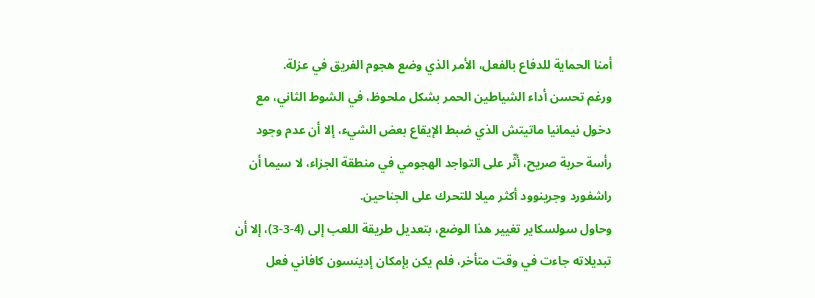أمنا الحماية للدفاع بالفعل، الأمر الذي وضع هجوم الفريق في عزلة.
ورغم تحسن أداء الشياطين الحمر بشكل ملحوظ، في الشوط الثاني، مع دخول نيمانيا ماتيتش الذي ضبط الإيقاع بعض الشيء، إلا أن عدم وجود رأسة حربة صريح، أثّر على التواجد الهجومي في منطقة الجزاء، لا سيما أن راشفورد وجرينوود أكثر ميلا للتحرك على الجناحين.
وحاول سولسكاير تغيير هذا الوضع، بتعديل طريقة اللعب إلى (4-3-3)، إلا أن تبديلاته جاءت في وقت متأخر، فلم يكن بإمكان إدينسون كافاني فعل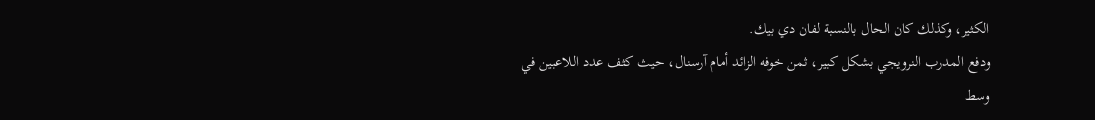الكثير، وكذلك كان الحال بالنسبة لفان دي بيك.
ودفع المدرب النرويجي بشكل كبير، ثمن خوفه الزائد أمام آرسنال، حيث كثف عدد اللاعبين في وسط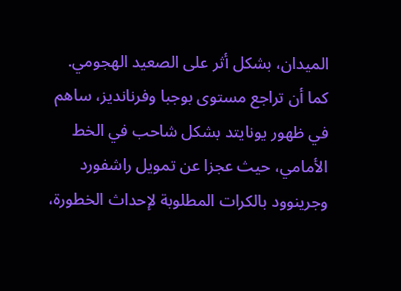الميدان، بشكل أثر على الصعيد الهجومي.
كما أن تراجع مستوى بوجبا وفرنانديز، ساهم في ظهور يونايتد بشكل شاحب في الخط الأمامي، حيث عجزا عن تمويل راشفورد وجرينوود بالكرات المطلوبة لإحداث الخطورة،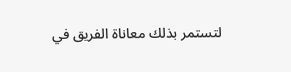لتستمر بذلك معاناة الفريق في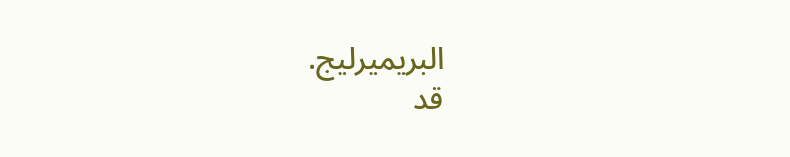البريميرليج.
قد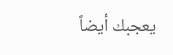يعجبك أيضاً